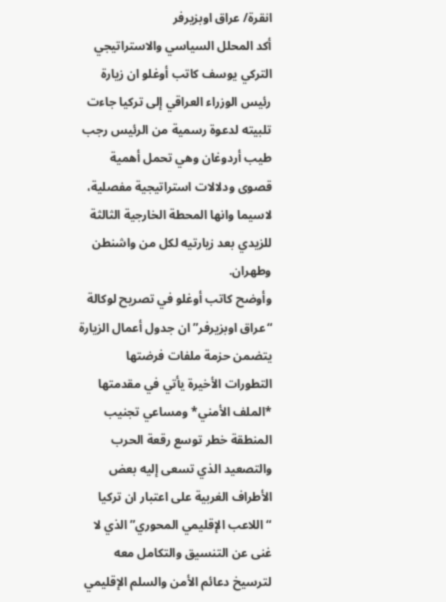انقرة/ عراق اوبزيرفر
أكد المحلل السياسي والاستراتيجي التركي يوسف كاتب أوغلو ان زيارة رئيس الوزراء العراقي إلى تركيا جاءت تلبيته لدعوة رسمية من الرئيس رجب طيب أردوغان وهي تحمل أهمية قصوى ودلالات استراتيجية مفصلية، لاسيما وانها المحطة الخارجية الثالثة للزيدي بعد زيارتيه لكل من واشنطن وطهران.
وأوضح كاتب أوغلو في تصريح لوكالة “عراق اوبزيرفر” ان جدول أعمال الزيارة يتضمن حزمة ملفات فرضتها التطورات الأخيرة يأتي في مقدمتها *الملف الأمني* ومساعي تجنيب المنطقة خطر توسع رقعة الحرب والتصعيد الذي تسعى إليه بعض الأطراف الغربية على اعتبار ان تركيا “اللاعب الإقليمي المحوري” الذي لا غنى عن التنسيق والتكامل معه لترسيخ دعائم الأمن والسلم الإقليمي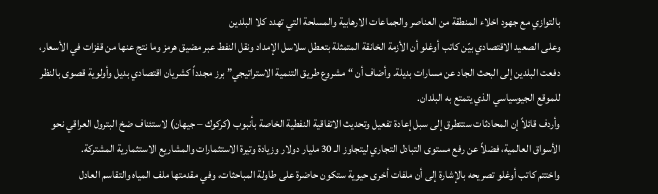بالتوازي مع جهود اخلاء المنطقة من العناصر والجماعات الارهابية والمسلحة التي تهدد كلا البلدين
وعلى الصعيد الاقتصادي بيّن كاتب أوغلو أن الأزمة الخانقة المتمثلة بتعطل سلاسل الإمداد ونقل النفط عبر مضيق هرمز وما نتج عنها من قفزات في الأسعار، دفعت البلدين إلى البحث الجاد عن مسارات بديلة. وأضاف أن “مشروع طريق التنمية الاستراتيجي” برز مجدداً كشريان اقتصادي بديل وأولوية قصوى بالنظر للموقع الجيوسياسي الذي يتمتع به البلدان.
وأردف قائلاً إن المحادثات ستتطرق إلى سبل إعادة تفعيل وتحديث الاتفاقية النفطية الخاصة بأنبوب (كركوك – جيهان) لاستئناف ضخ البترول العراقي نحو الأسواق العالمية، فضلاً عن رفع مستوى التبادل التجاري ليتجاوز الـ 30 مليار دولار وزيادة وتيرة الاستثمارات والمشاريع الاستثمارية المشتركة.
واختتم كاتب أوغلو تصريحه بالإشارة إلى أن ملفات أخرى حيوية ستكون حاضرة على طاولة المباحثات، وفي مقدمتها ملف المياه والتقاسم العادل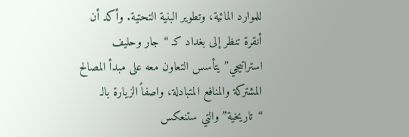للموارد المائية، وتطوير البنية التحتية. وأكد أن أنقرة تنظر إلى بغداد كـ “جار وحليف استراتيجي” يتأسس التعاون معه على مبدأ المصالح المشتركة والمنافع المتبادلة، واصفاً الزيارة بالـ “تاريخية” والتي ستنعكس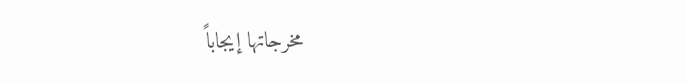مخرجاتها إيجاباً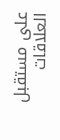على مستقبل العلاقات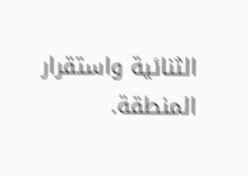الثنائية واستقرار المنطقة.